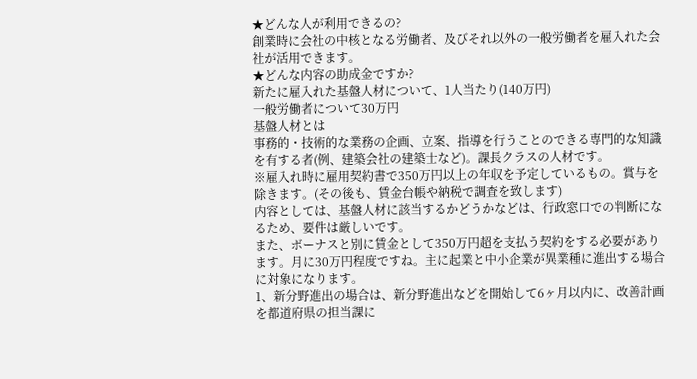★どんな人が利用できるの?
創業時に会社の中核となる労働者、及びそれ以外の一般労働者を雇入れた会社が活用できます。
★どんな内容の助成金ですか?
新たに雇入れた基盤人材について、1人当たり(140万円)
一般労働者について30万円
基盤人材とは
事務的・技術的な業務の企画、立案、指導を行うことのできる専門的な知識を有する者(例、建築会社の建築士など)。課長クラスの人材です。
※雇入れ時に雇用契約書で350万円以上の年収を予定しているもの。賞与を除きます。(その後も、賃金台帳や納税で調査を致します)
内容としては、基盤人材に該当するかどうかなどは、行政窓口での判断になるため、要件は厳しいです。
また、ボーナスと別に賃金として350万円超を支払う契約をする必要があります。月に30万円程度ですね。主に起業と中小企業が異業種に進出する場合に対象になります。
1、新分野進出の場合は、新分野進出などを開始して6ヶ月以内に、改善計画を都道府県の担当課に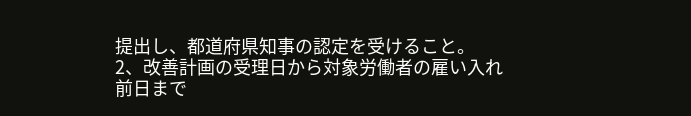提出し、都道府県知事の認定を受けること。
2、改善計画の受理日から対象労働者の雇い入れ前日まで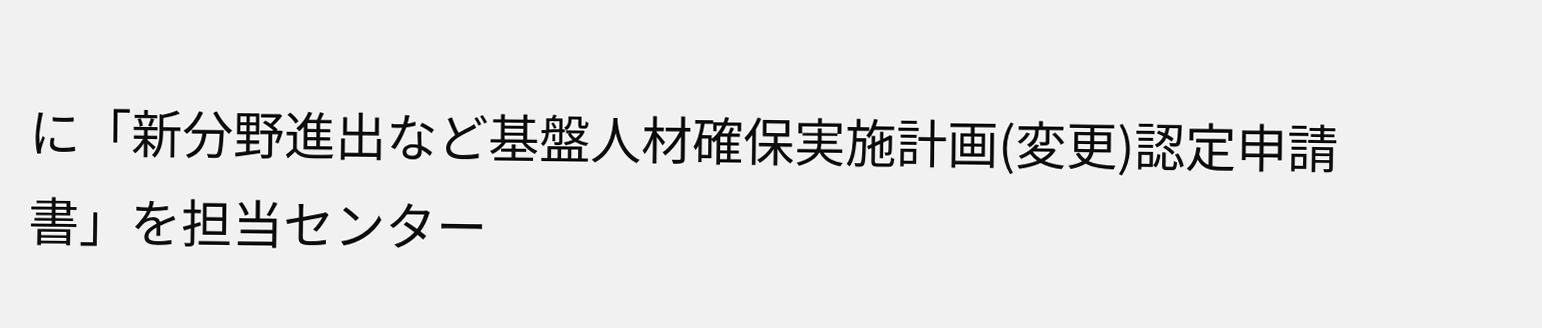に「新分野進出など基盤人材確保実施計画(変更)認定申請書」を担当センター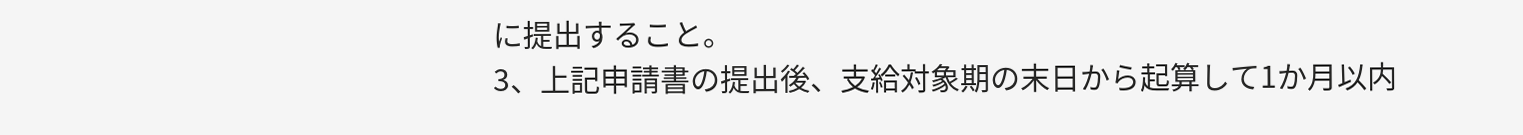に提出すること。
3、上記申請書の提出後、支給対象期の末日から起算して1か月以内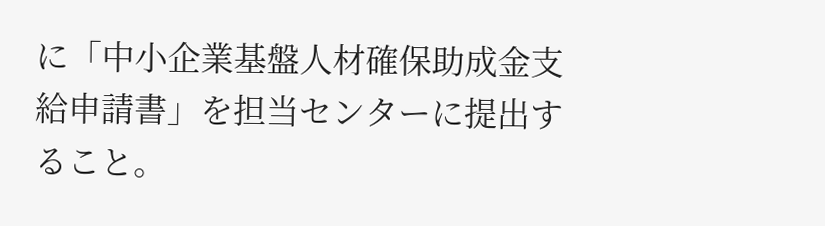に「中小企業基盤人材確保助成金支給申請書」を担当センターに提出すること。